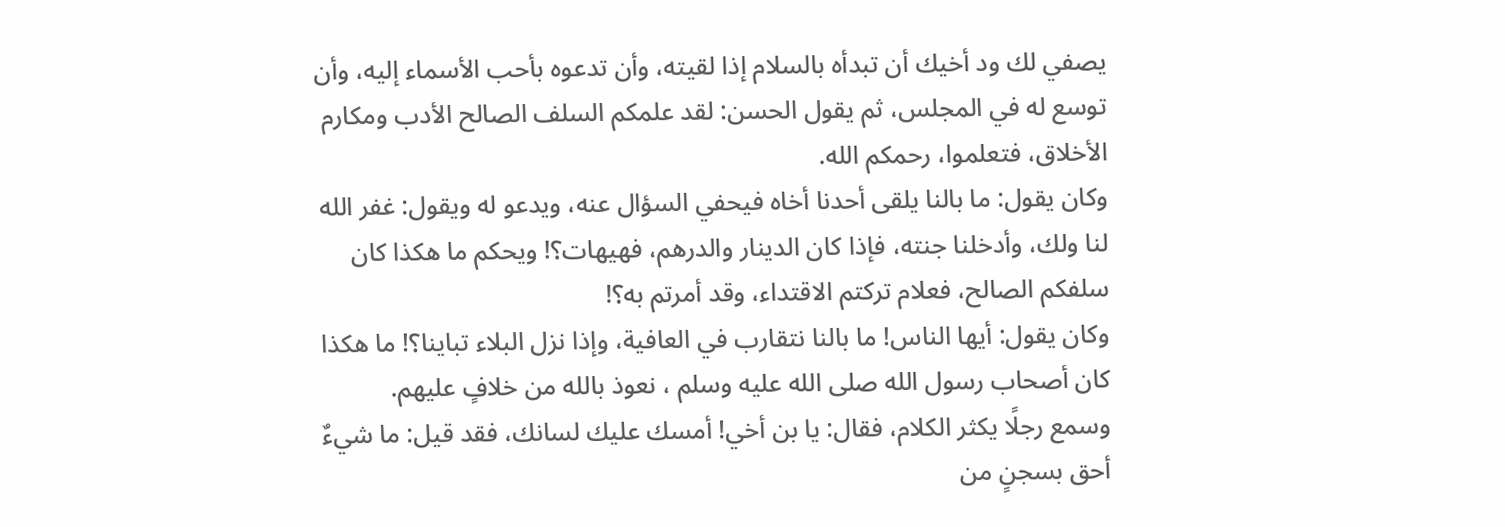يصفي لك ود أخيك أن تبدأه بالسلام إذا لقيته، وأن تدعوه بأحب الأسماء إليه، وأن توسع له في المجلس، ثم يقول الحسن: لقد علمكم السلف الصالح الأدب ومكارم الأخلاق، فتعلموا، رحمكم الله.
وكان يقول: ما بالنا يلقى أحدنا أخاه فيحفي السؤال عنه، ويدعو له ويقول: غفر الله لنا ولك، وأدخلنا جنته، فإذا كان الدينار والدرهم، فهيهات؟! ويحكم ما هكذا كان سلفكم الصالح، فعلام تركتم الاقتداء، وقد أمرتم به؟!
وكان يقول: أيها الناس! ما بالنا نتقارب في العافية، وإذا نزل البلاء تباينا؟! ما هكذا كان أصحاب رسول الله صلى الله عليه وسلم ، نعوذ بالله من خلافٍ عليهم.
وسمع رجلًا يكثر الكلام، فقال: يا بن أخي! أمسك عليك لسانك، فقد قيل: ما شيءٌ أحق بسجنٍ من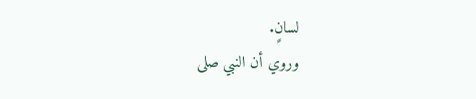لسانٍ.
وروي أن النبي صلى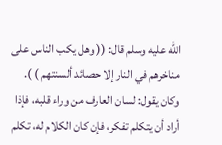الله عليه وسلم قال: (( وهل يكب الناس على مناخرهم في النار إلا حصائد ألسنتهم ) ).
وكان يقول: لسان العارف من وراء قلبه، فإذا أراد أن يتكلم تفكر، فإن كان الكلام له، تكلم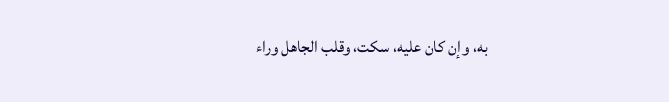به، وإن كان عليه، سكت، وقلب الجاهل وراء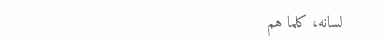لسانه، كلما هم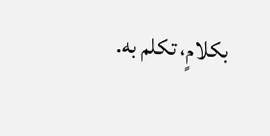بكلامٍ، تكلم به.